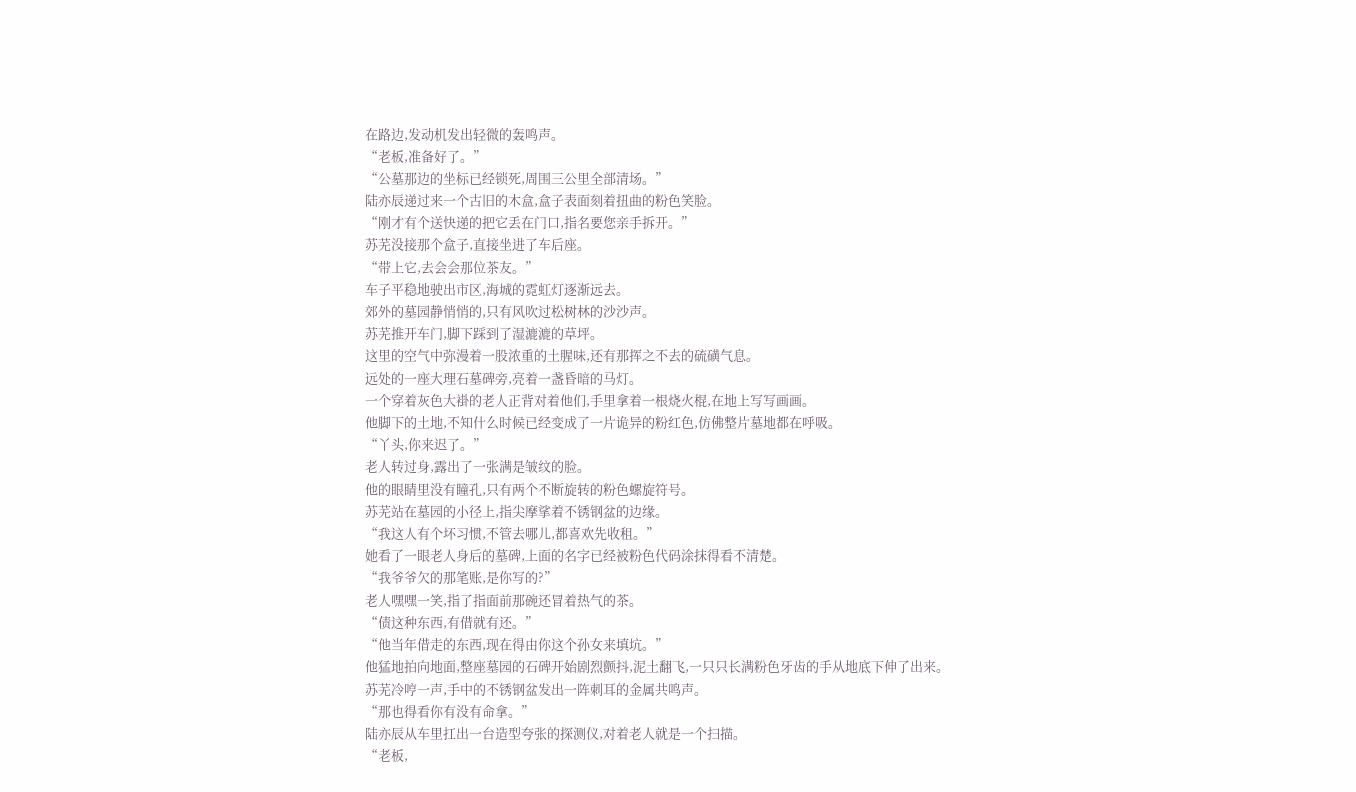在路边,发动机发出轻微的轰鸣声。
“老板,准备好了。”
“公墓那边的坐标已经锁死,周围三公里全部清场。”
陆亦辰递过来一个古旧的木盒,盒子表面刻着扭曲的粉色笑脸。
“刚才有个送快递的把它丢在门口,指名要您亲手拆开。”
苏芜没接那个盒子,直接坐进了车后座。
“带上它,去会会那位茶友。”
车子平稳地驶出市区,海城的霓虹灯逐渐远去。
郊外的墓园静悄悄的,只有风吹过松树林的沙沙声。
苏芜推开车门,脚下踩到了湿漉漉的草坪。
这里的空气中弥漫着一股浓重的土腥味,还有那挥之不去的硫磺气息。
远处的一座大理石墓碑旁,亮着一盏昏暗的马灯。
一个穿着灰色大褂的老人正背对着他们,手里拿着一根烧火棍,在地上写写画画。
他脚下的土地,不知什么时候已经变成了一片诡异的粉红色,仿佛整片墓地都在呼吸。
“丫头,你来迟了。”
老人转过身,露出了一张满是皱纹的脸。
他的眼睛里没有瞳孔,只有两个不断旋转的粉色螺旋符号。
苏芜站在墓园的小径上,指尖摩挲着不锈钢盆的边缘。
“我这人有个坏习惯,不管去哪儿,都喜欢先收租。”
她看了一眼老人身后的墓碑,上面的名字已经被粉色代码涂抹得看不清楚。
“我爷爷欠的那笔账,是你写的?”
老人嘿嘿一笑,指了指面前那碗还冒着热气的茶。
“债这种东西,有借就有还。”
“他当年借走的东西,现在得由你这个孙女来填坑。”
他猛地拍向地面,整座墓园的石碑开始剧烈颤抖,泥土翻飞,一只只长满粉色牙齿的手从地底下伸了出来。
苏芜冷哼一声,手中的不锈钢盆发出一阵刺耳的金属共鸣声。
“那也得看你有没有命拿。”
陆亦辰从车里扛出一台造型夸张的探测仪,对着老人就是一个扫描。
“老板,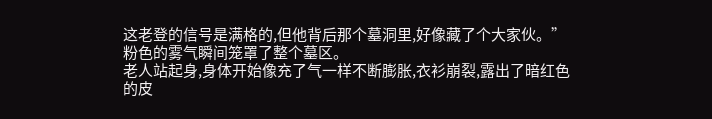这老登的信号是满格的,但他背后那个墓洞里,好像藏了个大家伙。”
粉色的雾气瞬间笼罩了整个墓区。
老人站起身,身体开始像充了气一样不断膨胀,衣衫崩裂,露出了暗红色的皮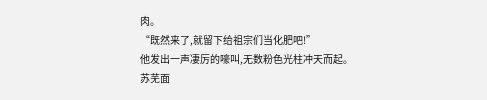肉。
“既然来了,就留下给祖宗们当化肥吧!”
他发出一声凄厉的嚎叫,无数粉色光柱冲天而起。
苏芜面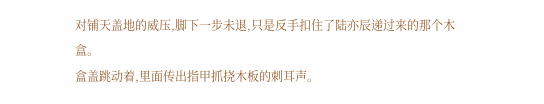对铺天盖地的威压,脚下一步未退,只是反手扣住了陆亦辰递过来的那个木盒。
盒盖跳动着,里面传出指甲抓挠木板的刺耳声。